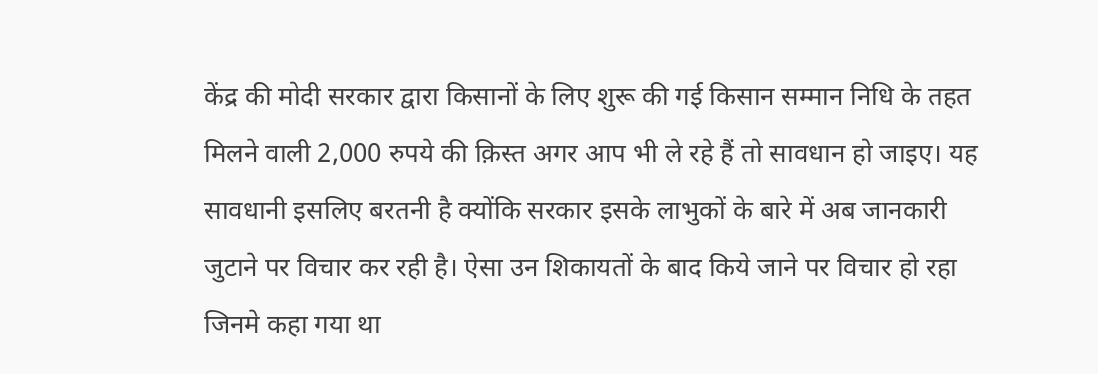केंद्र की मोदी सरकार द्वारा किसानों के लिए शुरू की गई किसान सम्मान निधि के तहत मिलने वाली 2,000 रुपये की क़िस्त अगर आप भी ले रहे हैं तो सावधान हो जाइए। यह सावधानी इसलिए बरतनी है क्योंकि सरकार इसके लाभुकों के बारे में अब जानकारी जुटाने पर विचार कर रही है। ऐसा उन शिकायतों के बाद किये जाने पर विचार हो रहा जिनमे कहा गया था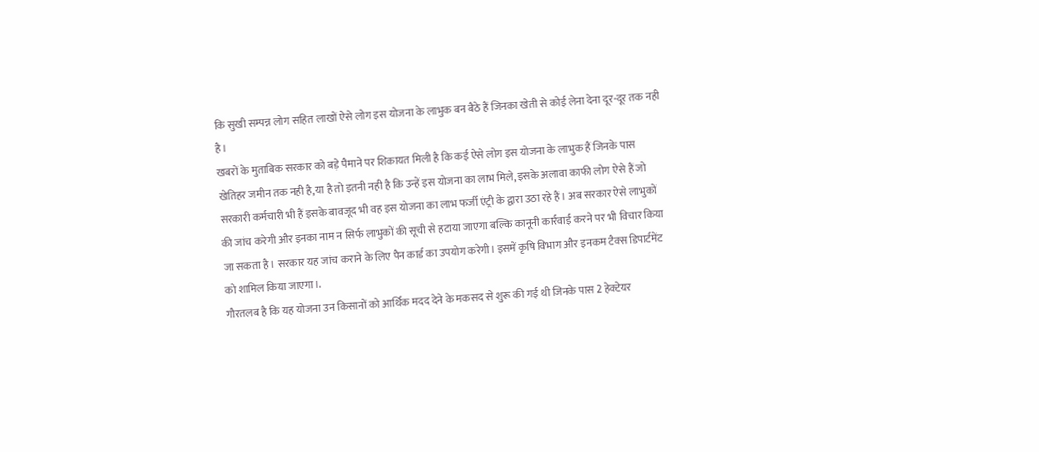कि सुखी सम्पन्न लोग सहित लाखों ऐसे लोग इस योजना के लाभुक बन बैठे हैं जिनका खेती से कोई लेना देना दूर-दूर तक नही है।
खबरों के मुताबिक सरकार को बड़े पैमाने पर शिकायत मिली है कि कई ऐसे लोग इस योजना के लाभुक हैं जिनके पास खेतिहर जमीन तक नही है,या है तो इतनी नही है कि उन्हें इस योजना का लाभ मिले, इसके अलावा काफी लोग ऐसे हैं जो सरकारी कर्मचारी भी हैं इसके बावजूद भी वह इस योजना का लाभ फर्जी एंट्री के द्वारा उठा रहे हैं। अब सरकार ऐसे लाभुकों की जांच करेगी और इनका नाम न सिर्फ लाभुकों की सूची से हटाया जाएगा बल्कि कानूनी कार्रवाई करने पर भी विचार किया जा सकता है। सरकार यह जांच कराने के लिए पैन कार्ड का उपयोग करेगी। इसमें कृषि विभाग और इनकम टैक्स डिपार्टमेंट को शामिल किया जाएगा।.
गौरतलब है कि यह योजना उन किसानों को आर्थिक मदद देने के मकसद से शुरू की गई थी जिनके पास 2 हेक्टेयर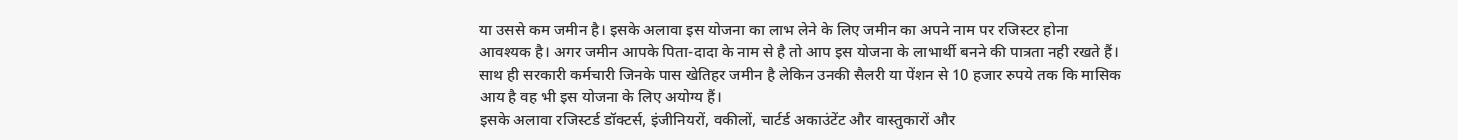या उससे कम जमीन है। इसके अलावा इस योजना का लाभ लेने के लिए जमीन का अपने नाम पर रजिस्टर होना आवश्यक है। अगर जमीन आपके पिता-दादा के नाम से है तो आप इस योजना के लाभार्थी बनने की पात्रता नही रखते हैं। साथ ही सरकारी कर्मचारी जिनके पास खेतिहर जमीन है लेकिन उनकी सैलरी या पेंशन से 10 हजार रुपये तक कि मासिक आय है वह भी इस योजना के लिए अयोग्य हैं।
इसके अलावा रजिस्टर्ड डॉक्टर्स, इंजीनियरों, वकीलों, चार्टर्ड अकाउंटेंट और वास्तुकारों और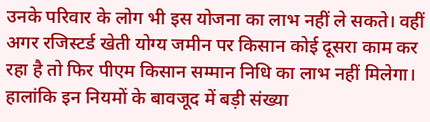उनके परिवार के लोग भी इस योजना का लाभ नहीं ले सकते। वहीं अगर रजिस्टर्ड खेती योग्य जमीन पर किसान कोई दूसरा काम कर रहा है तो फिर पीएम किसान सम्मान निधि का लाभ नहीं मिलेगा। हालांकि इन नियमों के बावजूद में बड़ी संख्या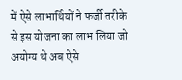में ऐसे लाभार्थियों ने फर्जी तरीके से इस योजना का लाभ लिया जो अयोग्य थे अब ऐसे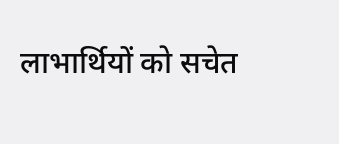लाभार्थियों को सचेत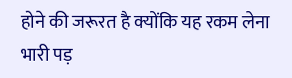होने की जरूरत है क्योंकि यह रकम लेना भारी पड़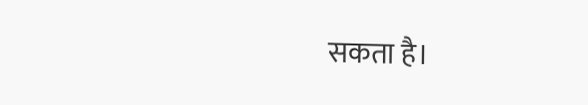सकता है।